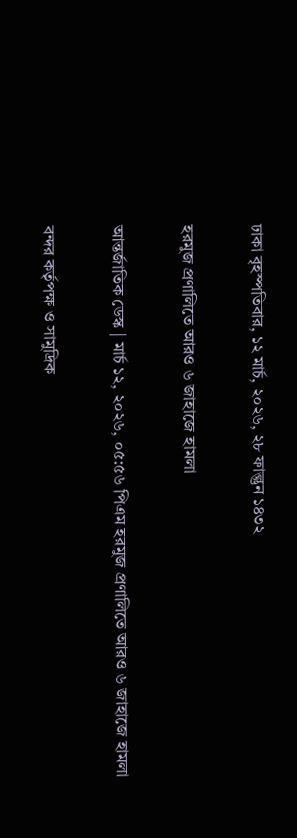ঢাকা বৃহস্পতিবার, ১২ মার্চ, ২০২৬, ২৮ ফাল্গুন ১৪৩২

হরমুজ প্রণালিতে আরও ৬ জাহাজে হামলা

আন্তর্জাতিক ডেস্ক | মার্চ ১২, ২০২৬, ০৫:৫৬ পিএম হরমুজ প্রণালিতে আরও ৬ জাহাজে হামলা

বন্দর কর্তৃপক্ষ ও সামুদ্রিক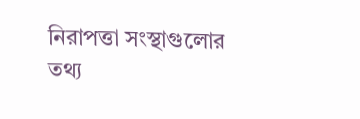নিরাপত্তা সংস্থাগুলোর তথ্য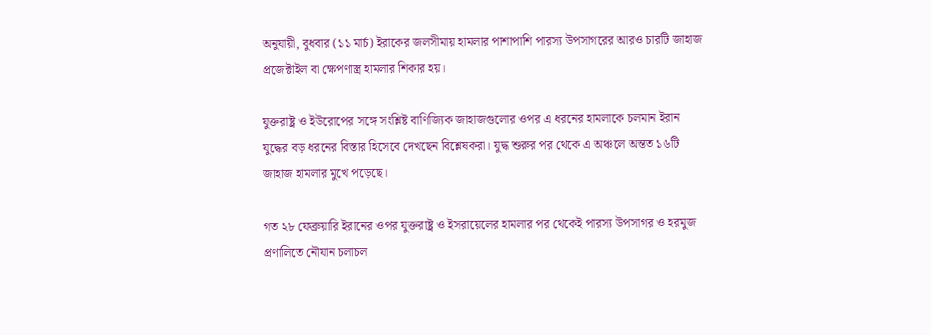অনুযায়ী, বুধবার (১১ মার্চ) ইরাকের জলসীমায় হামলার পাশাপাশি পারস্য উপসাগরের আরও চারটি জাহাজ প্রজেক্টাইল বা ক্ষেপণাস্ত্র হামলার শিকার হয়।

যুক্তরাষ্ট্র ও ইউরোপের সঙ্গে সংশ্লিষ্ট বাণিজ্যিক জাহাজগুলোর ওপর এ ধরনের হামলাকে চলমান ইরান যুদ্ধের বড় ধরনের বিস্তার হিসেবে দেখছেন বিশ্লেষকরা। যুদ্ধ শুরুর পর থেকে এ অঞ্চলে অন্তত ১৬টি জাহাজ হামলার মুখে পড়েছে।

গত ২৮ ফেব্রুয়ারি ইরানের ওপর যুক্তরাষ্ট্র ও ইসরায়েলের হামলার পর থেকেই পারস্য উপসাগর ও হরমুজ প্রণালিতে নৌযান চলাচল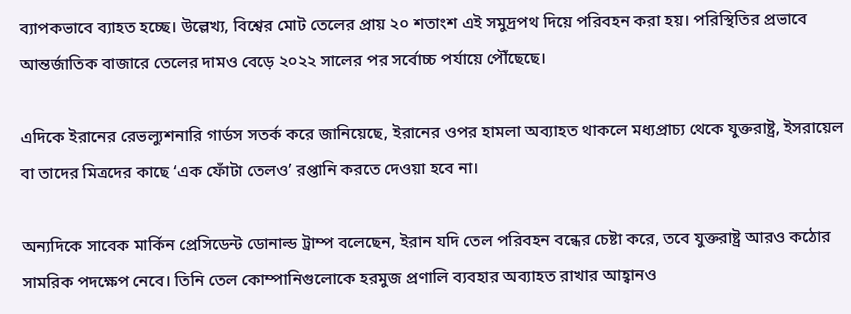ব্যাপকভাবে ব্যাহত হচ্ছে। উল্লেখ্য, বিশ্বের মোট তেলের প্রায় ২০ শতাংশ এই সমুদ্রপথ দিয়ে পরিবহন করা হয়। পরিস্থিতির প্রভাবে আন্তর্জাতিক বাজারে তেলের দামও বেড়ে ২০২২ সালের পর সর্বোচ্চ পর্যায়ে পৌঁছেছে।

এদিকে ইরানের রেভল্যুশনারি গার্ডস সতর্ক করে জানিয়েছে, ইরানের ওপর হামলা অব্যাহত থাকলে মধ্যপ্রাচ্য থেকে যুক্তরাষ্ট্র, ইসরায়েল বা তাদের মিত্রদের কাছে ‘এক ফোঁটা তেলও’ রপ্তানি করতে দেওয়া হবে না।

অন্যদিকে সাবেক মার্কিন প্রেসিডেন্ট ডোনাল্ড ট্রাম্প বলেছেন, ইরান যদি তেল পরিবহন বন্ধের চেষ্টা করে, তবে যুক্তরাষ্ট্র আরও কঠোর সামরিক পদক্ষেপ নেবে। তিনি তেল কোম্পানিগুলোকে হরমুজ প্রণালি ব্যবহার অব্যাহত রাখার আহ্বানও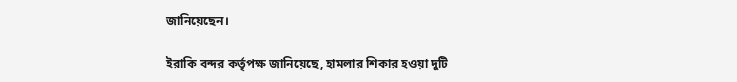জানিয়েছেন।

ইরাকি বন্দর কর্তৃপক্ষ জানিয়েছে, হামলার শিকার হওয়া দুটি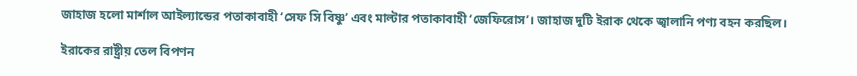জাহাজ হলো মার্শাল আইল্যান্ডের পতাকাবাহী ‘সেফ সি বিষ্ণু’ এবং মাল্টার পতাকাবাহী ‘জেফিরোস’। জাহাজ দুটি ইরাক থেকে জ্বালানি পণ্য বহন করছিল।

ইরাকের রাষ্ট্রীয় তেল বিপণন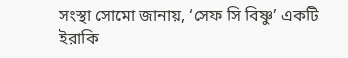সংস্থা সোমো জানায়, ‘সেফ সি বিষ্ণু’ একটি ইরাকি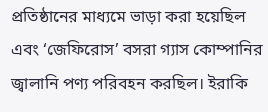প্রতিষ্ঠানের মাধ্যমে ভাড়া করা হয়েছিল এবং ‘জেফিরোস’ বসরা গ্যাস কোম্পানির জ্বালানি পণ্য পরিবহন করছিল। ইরাকি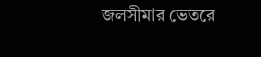জলসীমার ভেতরে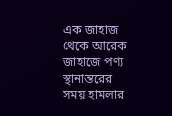এক জাহাজ থেকে আরেক জাহাজে পণ্য স্থানান্তরের সময় হামলার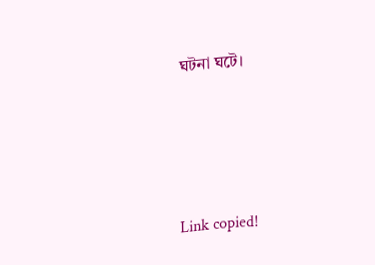ঘটনা ঘটে।




Link copied!